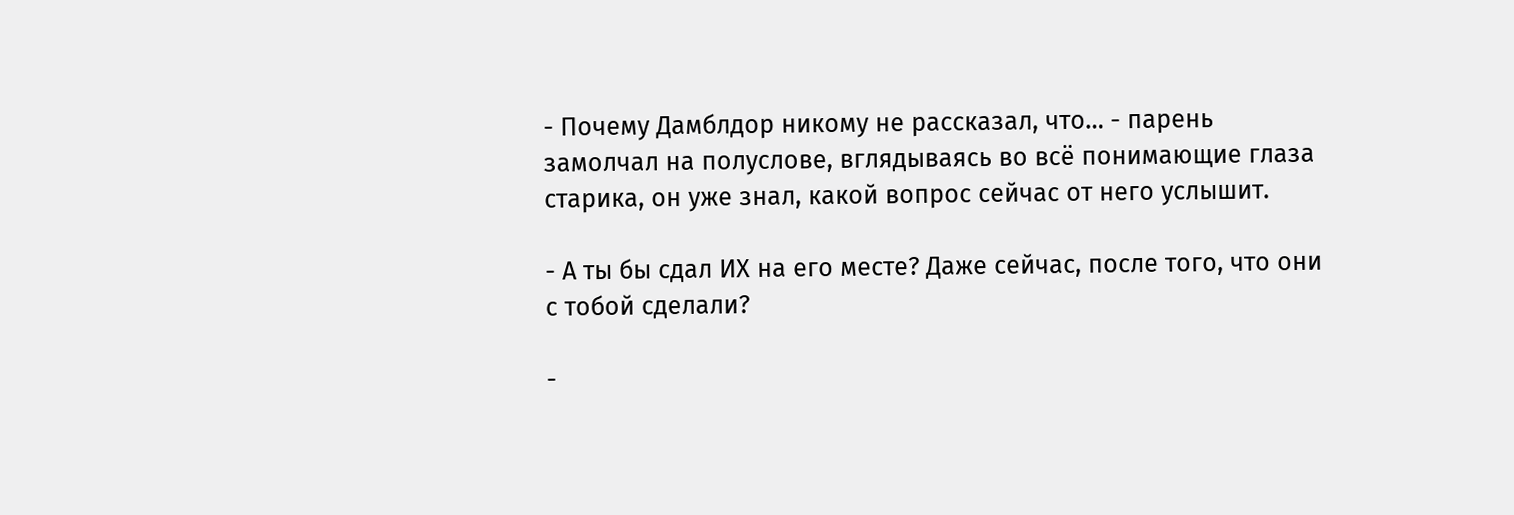- Почему Дамблдор никому не рассказал, что… - парень замолчал на полуслове, вглядываясь во всё понимающие глаза старика, он уже знал, какой вопрос сейчас от него услышит.

- А ты бы сдал ИХ на его месте? Даже сейчас, после того, что они с тобой сделали?

-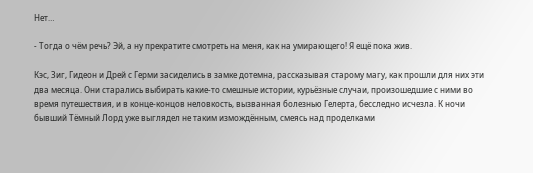Нет…

- Тогда о чём речь? Эй, а ну прекратите смотреть на меня, как на умирающего! Я ещё пока жив.

Кэс, Зиг, Гидеон и Дрей с Герми засиделись в замке дотемна, рассказывая старому магу, как прошли для них эти два месяца. Они старались выбирать какие-то смешные истории, курьёзные случаи, произошедшие с ними во время путешествия, и в конце-концов неловкость, вызванная болезнью Гелерта, бесследно исчезла. К ночи бывший Тёмный Лорд уже выглядел не таким измождённым, смеясь над проделками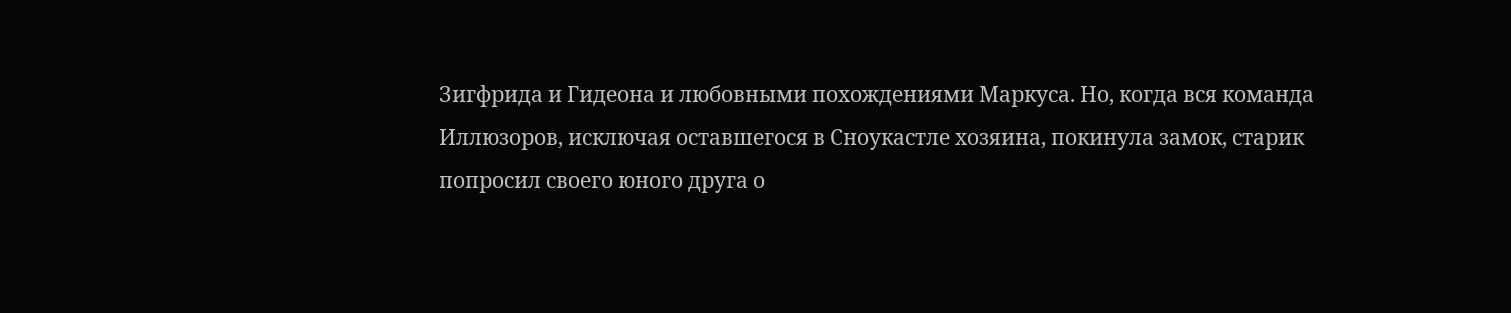Зигфрида и Гидеона и любовными похождениями Маркуса. Но, когда вся команда Иллюзоров, исключая оставшегося в Сноукастле хозяина, покинула замок, старик попросил своего юного друга о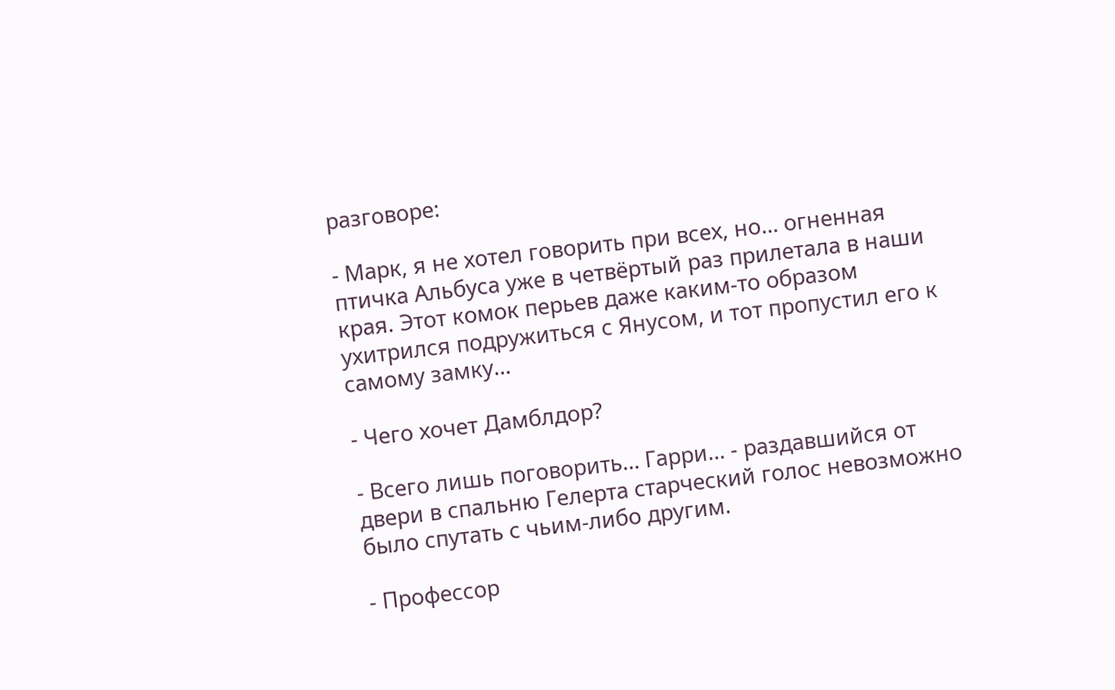разговоре:

- Марк, я не хотел говорить при всех, но… огненная птичка Альбуса уже в четвёртый раз прилетала в наши края. Этот комок перьев даже каким-то образом ухитрился подружиться с Янусом, и тот пропустил его к самому замку…

- Чего хочет Дамблдор?

- Всего лишь поговорить… Гарри… - раздавшийся от двери в спальню Гелерта старческий голос невозможно было спутать с чьим-либо другим.

- Профессор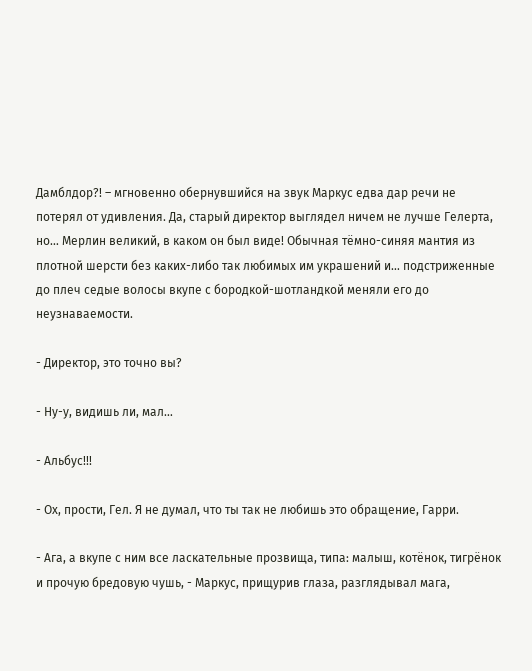Дамблдор?! – мгновенно обернувшийся на звук Маркус едва дар речи не потерял от удивления. Да, старый директор выглядел ничем не лучше Гелерта, но… Мерлин великий, в каком он был виде! Обычная тёмно-синяя мантия из плотной шерсти без каких-либо так любимых им украшений и… подстриженные до плеч седые волосы вкупе с бородкой-шотландкой меняли его до неузнаваемости.

- Директор, это точно вы?

- Ну-у, видишь ли, мал…

- Альбус!!!

- Ох, прости, Гел. Я не думал, что ты так не любишь это обращение, Гарри.

- Ага, а вкупе с ним все ласкательные прозвища, типа: малыш, котёнок, тигрёнок и прочую бредовую чушь, - Маркус, прищурив глаза, разглядывал мага,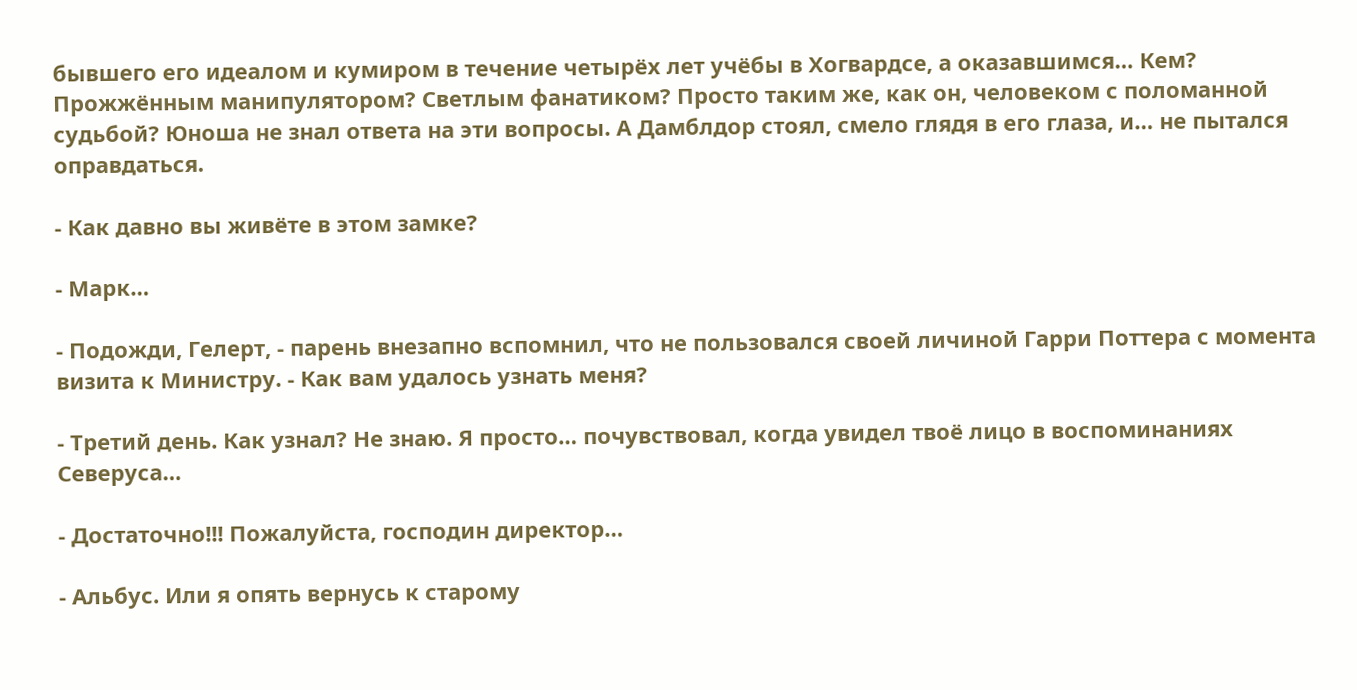бывшего его идеалом и кумиром в течение четырёх лет учёбы в Хогвардсе, а оказавшимся… Кем? Прожжённым манипулятором? Светлым фанатиком? Просто таким же, как он, человеком с поломанной судьбой? Юноша не знал ответа на эти вопросы. А Дамблдор стоял, смело глядя в его глаза, и… не пытался оправдаться.

- Как давно вы живёте в этом замке?

- Марк…

- Подожди, Гелерт, - парень внезапно вспомнил, что не пользовался своей личиной Гарри Поттера с момента визита к Министру. - Как вам удалось узнать меня?

- Третий день. Как узнал? Не знаю. Я просто… почувствовал, когда увидел твоё лицо в воспоминаниях Северуса…

- Достаточно!!! Пожалуйста, господин директор…

- Альбус. Или я опять вернусь к старому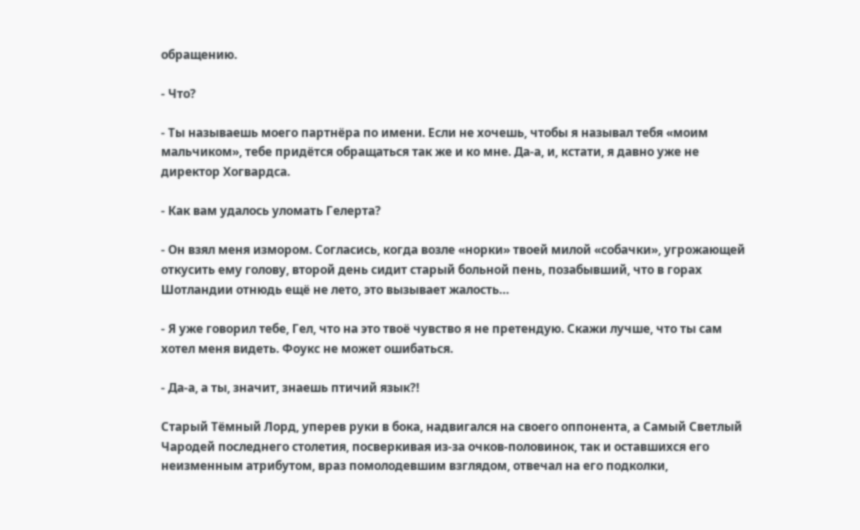обращению.

- Что?

- Ты называешь моего партнёра по имени. Если не хочешь, чтобы я называл тебя «моим мальчиком», тебе придётся обращаться так же и ко мне. Да-а, и, кстати, я давно уже не директор Хогвардса.

- Как вам удалось уломать Гелерта?

- Он взял меня измором. Согласись, когда возле «норки» твоей милой «собачки», угрожающей откусить ему голову, второй день сидит старый больной пень, позабывший, что в горах Шотландии отнюдь ещё не лето, это вызывает жалость…

- Я уже говорил тебе, Гел, что на это твоё чувство я не претендую. Скажи лучше, что ты сам хотел меня видеть. Фоукс не может ошибаться.

- Да-а, а ты, значит, знаешь птичий язык?!

Старый Тёмный Лорд, уперев руки в бока, надвигался на своего оппонента, а Самый Светлый Чародей последнего столетия, посверкивая из-за очков-половинок, так и оставшихся его неизменным атрибутом, враз помолодевшим взглядом, отвечал на его подколки,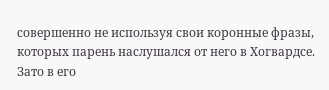совершенно не используя свои коронные фразы, которых парень наслушался от него в Хогвардсе. Зато в его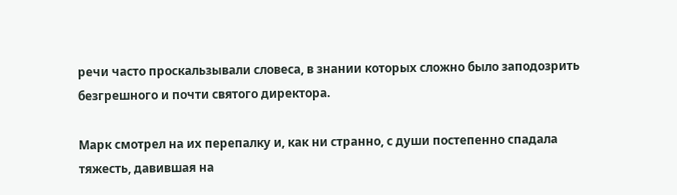речи часто проскальзывали словеса, в знании которых сложно было заподозрить безгрешного и почти святого директора.

Марк смотрел на их перепалку и, как ни странно, с души постепенно спадала тяжесть, давившая на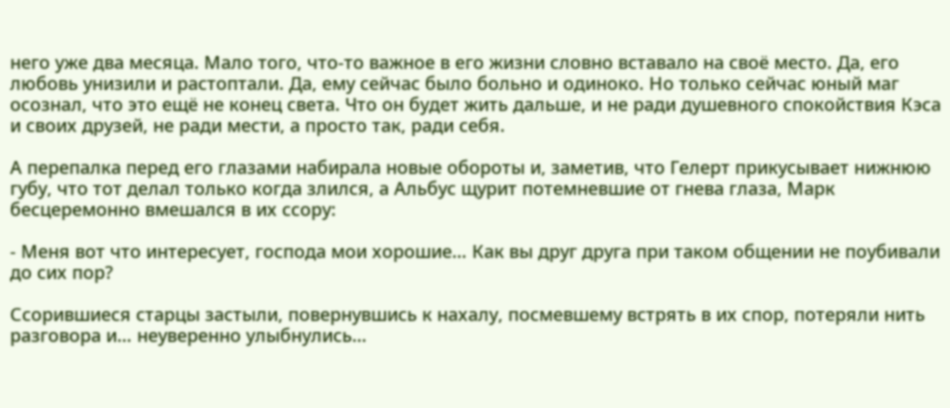него уже два месяца. Мало того, что-то важное в его жизни словно вставало на своё место. Да, его любовь унизили и растоптали. Да, ему сейчас было больно и одиноко. Но только сейчас юный маг осознал, что это ещё не конец света. Что он будет жить дальше, и не ради душевного спокойствия Кэса и своих друзей, не ради мести, а просто так, ради себя.

А перепалка перед его глазами набирала новые обороты и, заметив, что Гелерт прикусывает нижнюю губу, что тот делал только когда злился, а Альбус щурит потемневшие от гнева глаза, Марк бесцеремонно вмешался в их ссору:

- Меня вот что интересует, господа мои хорошие… Как вы друг друга при таком общении не поубивали до сих пор?

Ссорившиеся старцы застыли, повернувшись к нахалу, посмевшему встрять в их спор, потеряли нить разговора и… неуверенно улыбнулись…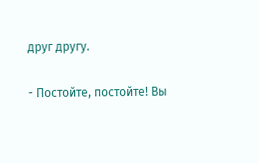друг другу.

- Постойте, постойте! Вы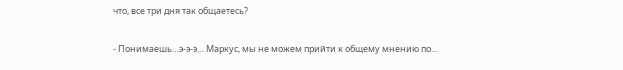что, все три дня так общаетесь?

- Понимаешь…э-э-э… Маркус, мы не можем прийти к общему мнению по…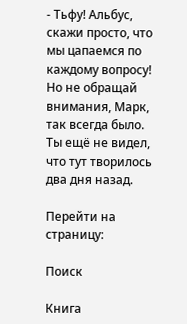- Тьфу! Альбус, скажи просто, что мы цапаемся по каждому вопросу! Но не обращай внимания, Марк, так всегда было. Ты ещё не видел, что тут творилось два дня назад.

Перейти на страницу:

Поиск

Книга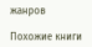жанров

Похожие книги